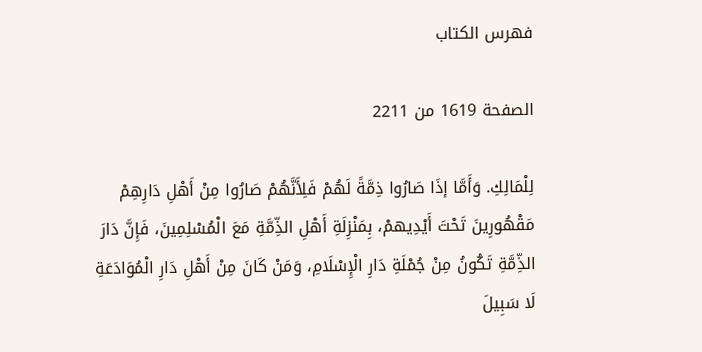فهرس الكتاب

الصفحة 1619 من 2211

لِلْمَالِكِ. وَأَمَّا إذَا صَارُوا ذِمَّةً لَهُمْ فَلِأَنَّهُمْ صَارُوا مِنْ أَهْلِ دَارِهِمْ مَقْهُورِينَ تَحْتَ أَيْدِيهمْ، بِمَنْزِلَةِ أَهْلِ الذِّمَّةِ مَعَ الْمُسْلِمِينَ، فَإِنَّ دَارَ الذِّمَّةِ تَكُونُ مِنْ جُمْلَةِ دَارِ الْإِسْلَامِ، وَمَنْ كَانَ مِنْ أَهْلِ دَارِ الْمُوَادَعَةِ لَا سَبِيلَ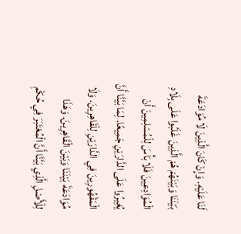لَنَا عَلَيْهِ. وَإِنْ كَانَ الَّذِينَ لَا مُوَادَعَةَ بَيْنَنَا وَبَيْنَهُمْ هُمْ الَّذِينَ غَلَبُوا عَلَى بِلَادِ الْمُوَادِعِينَ فَلَا بَأْسَ لِلْمُسْلِمِينَ أَنْ يُغِيرُوا عَلَى الدَّارَيْنِ جَمِيعًا. لِمَا بَيَّنَّا أَنَّ الْمَقْهُورِينَ فِي الدَّارَيْنِ لِلْقَاهِرِينَ. وَلَا مُوَادَعَةَ بَيْنَنَا وَبَيْنَ الْقَاهِرِينَ. وَهَذَا لِلْأَصْلِ الَّذِي بَيَّنَّا أَنَّ الْمُعْتَبَرَ فِي حُكْمِ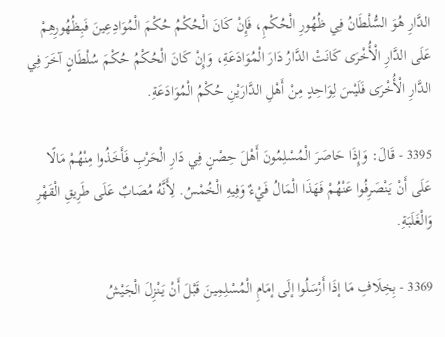الدَّارِ هُوَ السُّلْطَانُ فِي ظُهُورِ الْحُكْمِ، فَإِنْ كَانَ الْحُكْمُ حُكْمَ الْمُوَادِعِينَ فَبِظُهُورِهِمْ عَلَى الدَّارِ الْأُخْرَى كَانَتْ الدَّارُ دَارَ الْمُوَادَعَةِ، وَإِنْ كَانَ الْحُكْمُ حُكْمَ سُلْطَانٍ آخَرَ فِي الدَّارِ الْأُخْرَى فَلَيْسَ لِوَاحِدٍ مِنْ أَهْلِ الدَّارَيْنِ حُكْمُ الْمُوَادَعَةِ.

3395 - قَالَ: وَإِذَا حَاصَرَ الْمُسْلِمُونَ أَهْلَ حِصْنٍ فِي دَارِ الْحَرْبِ فَأَخَذُوا مِنْهُمْ مَالًا عَلَى أَنْ يَنْصَرِفُوا عَنْهُمْ فَهَذَا الْمَالُ فَيْءٌ وَفِيهِ الْخُمْسُ. لِأَنَّهُ مُصَابٌ عَلَى طَرِيقِ الْقَهْرِ وَالْغَلَبَةِ.

3369 - بِخِلَافِ مَا إذَا أَرْسَلُوا إلَى إمَامِ الْمُسْلِمِينَ قَبْلَ أَنْ يَنْزِلَ الْجَيْشُ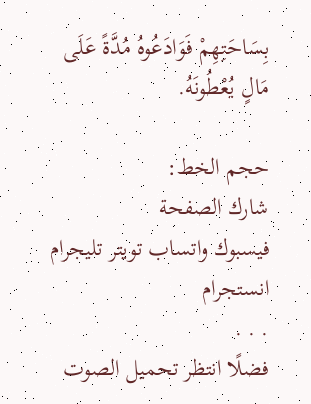بِسَاحَتِهِمْ فَوَادَعُوهُ مُدَّةً عَلَى مَالٍ يُعْطُونَهُ.

حجم الخط:
شارك الصفحة
فيسبوك واتساب تويتر تليجرام انستجرام
. . .
فضلًا انتظر تحميل الصوت